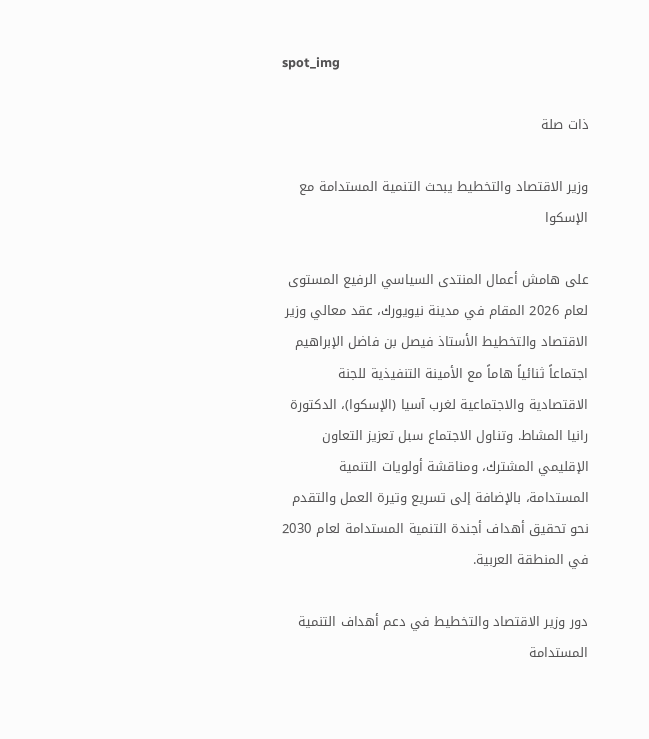spot_img

ذات صلة

وزير الاقتصاد والتخطيط يبحث التنمية المستدامة مع الإسكوا

على هامش أعمال المنتدى السياسي الرفيع المستوى لعام 2026 المقام في مدينة نيويورك، عقد معالي وزير الاقتصاد والتخطيط الأستاذ فيصل بن فاضل الإبراهيم اجتماعاً ثنائياً هاماً مع الأمينة التنفيذية للجنة الاقتصادية والاجتماعية لغرب آسيا (الإسكوا)، الدكتورة رانيا المشاط. وتناول الاجتماع سبل تعزيز التعاون الإقليمي المشترك، ومناقشة أولويات التنمية المستدامة، بالإضافة إلى تسريع وتيرة العمل والتقدم نحو تحقيق أهداف أجندة التنمية المستدامة لعام 2030 في المنطقة العربية.

دور وزير الاقتصاد والتخطيط في دعم أهداف التنمية المستدامة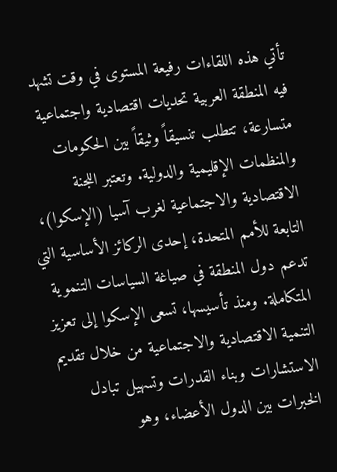تأتي هذه اللقاءات رفيعة المستوى في وقت تشهد فيه المنطقة العربية تحديات اقتصادية واجتماعية متسارعة، تتطلب تنسيقاً وثيقاً بين الحكومات والمنظمات الإقليمية والدولية. وتعتبر اللجنة الاقتصادية والاجتماعية لغرب آسيا (الإسكوا)، التابعة للأمم المتحدة، إحدى الركائز الأساسية التي تدعم دول المنطقة في صياغة السياسات التنموية المتكاملة. ومنذ تأسيسها، تسعى الإسكوا إلى تعزيز التنمية الاقتصادية والاجتماعية من خلال تقديم الاستشارات وبناء القدرات وتسهيل تبادل الخبرات بين الدول الأعضاء، وهو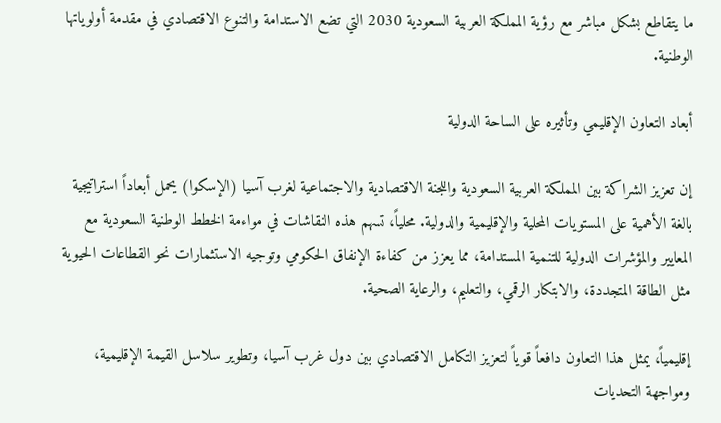ما يتقاطع بشكل مباشر مع رؤية المملكة العربية السعودية 2030 التي تضع الاستدامة والتنوع الاقتصادي في مقدمة أولوياتها الوطنية.

أبعاد التعاون الإقليمي وتأثيره على الساحة الدولية

إن تعزيز الشراكة بين المملكة العربية السعودية واللجنة الاقتصادية والاجتماعية لغرب آسيا (الإسكوا) يحمل أبعاداً استراتيجية بالغة الأهمية على المستويات المحلية والإقليمية والدولية. محلياً، تسهم هذه النقاشات في مواءمة الخطط الوطنية السعودية مع المعايير والمؤشرات الدولية للتنمية المستدامة، مما يعزز من كفاءة الإنفاق الحكومي وتوجيه الاستثمارات نحو القطاعات الحيوية مثل الطاقة المتجددة، والابتكار الرقمي، والتعليم، والرعاية الصحية.

إقليمياً، يمثل هذا التعاون دافعاً قوياً لتعزيز التكامل الاقتصادي بين دول غرب آسيا، وتطوير سلاسل القيمة الإقليمية، ومواجهة التحديات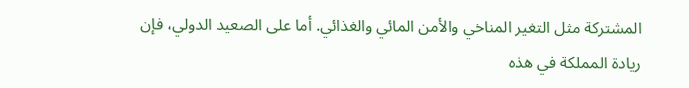المشتركة مثل التغير المناخي والأمن المائي والغذائي. أما على الصعيد الدولي، فإن ريادة المملكة في هذه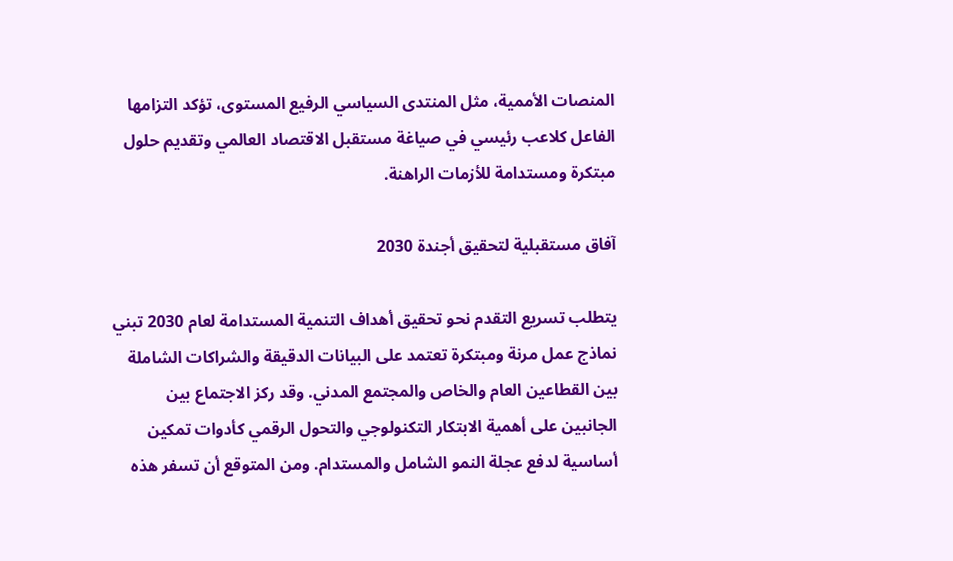المنصات الأممية، مثل المنتدى السياسي الرفيع المستوى، تؤكد التزامها الفاعل كلاعب رئيسي في صياغة مستقبل الاقتصاد العالمي وتقديم حلول مبتكرة ومستدامة للأزمات الراهنة.

آفاق مستقبلية لتحقيق أجندة 2030

يتطلب تسريع التقدم نحو تحقيق أهداف التنمية المستدامة لعام 2030 تبني نماذج عمل مرنة ومبتكرة تعتمد على البيانات الدقيقة والشراكات الشاملة بين القطاعين العام والخاص والمجتمع المدني. وقد ركز الاجتماع بين الجانبين على أهمية الابتكار التكنولوجي والتحول الرقمي كأدوات تمكين أساسية لدفع عجلة النمو الشامل والمستدام. ومن المتوقع أن تسفر هذه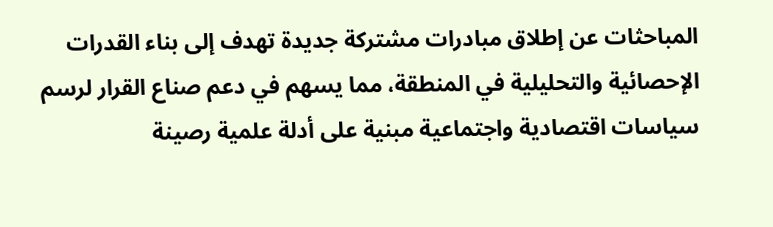المباحثات عن إطلاق مبادرات مشتركة جديدة تهدف إلى بناء القدرات الإحصائية والتحليلية في المنطقة، مما يسهم في دعم صناع القرار لرسم سياسات اقتصادية واجتماعية مبنية على أدلة علمية رصينة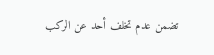تضمن عدم تخلف أحد عن الركب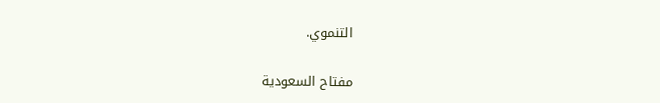التنموي.

مفتاح السعودية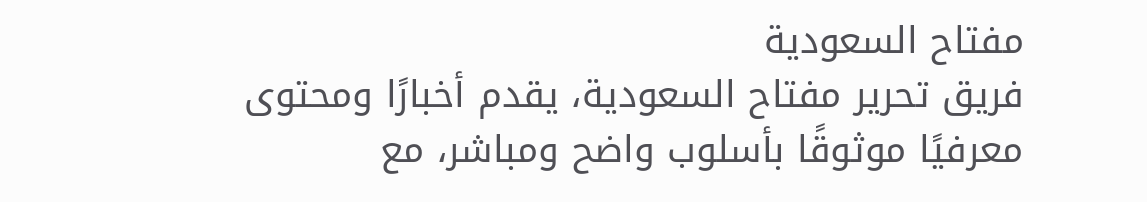مفتاح السعودية
فريق تحرير مفتاح السعودية، يقدم أخبارًا ومحتوى معرفيًا موثوقًا بأسلوب واضح ومباشر، مع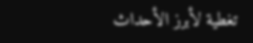تغطية لأبرز الأحداث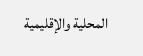المحلية والإقليمية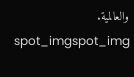والعالمية.
spot_imgspot_img